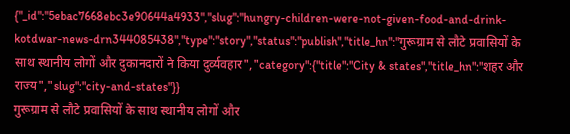{"_id":"5ebac7668ebc3e90644a4933","slug":"hungry-children-were-not-given-food-and-drink-kotdwar-news-drn344085438","type":"story","status":"publish","title_hn":"गुरूग्राम से लौटे प्रवासियों के साथ स्थानीय लोगों और दुकानदारों ने किया दुर्व्यवहार","category":{"title":"City & states","title_hn":"शहर और राज्य","slug":"city-and-states"}}
गुरूग्राम से लौटे प्रवासियों के साथ स्थानीय लोगों और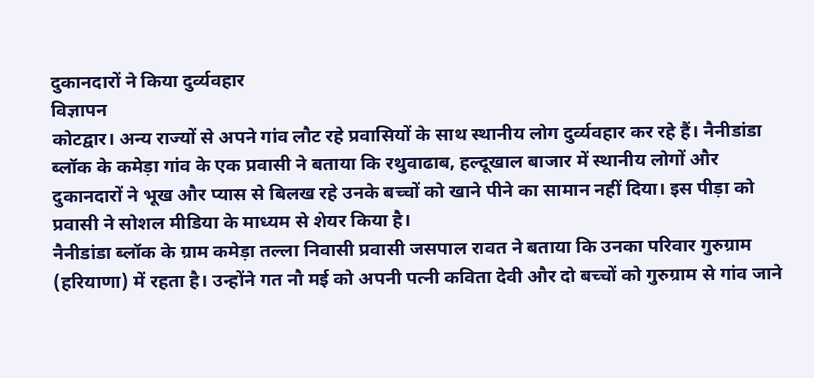दुकानदारों ने किया दुर्व्यवहार
विज्ञापन
कोटद्वार। अन्य राज्यों से अपने गांव लौट रहे प्रवासियों के साथ स्थानीय लोग दुर्व्यवहार कर रहे हैं। नैनीडांडा ब्लॉक के कमेड़ा गांव के एक प्रवासी ने बताया कि रथुवाढाब, हल्दूखाल बाजार में स्थानीय लोगों और दुकानदारों ने भूख और प्यास से बिलख रहे उनके बच्चों को खाने पीने का सामान नहीं दिया। इस पीड़ा को प्रवासी ने सोशल मीडिया के माध्यम से शेयर किया है।
नैनीडांडा ब्लॉक के ग्राम कमेड़ा तल्ला निवासी प्रवासी जसपाल रावत ने बताया कि उनका परिवार गुरुग्राम (हरियाणा) में रहता है। उन्होंने गत नौ मई को अपनी पत्नी कविता देवी और दो बच्चों को गुरुग्राम से गांव जाने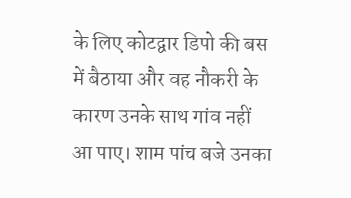के लिए कोटद्वार डिपो की बस में बैठाया और वह नौकरी के कारण उनके साथ गांव नहीं आ पाए। शाम पांच बजे उनका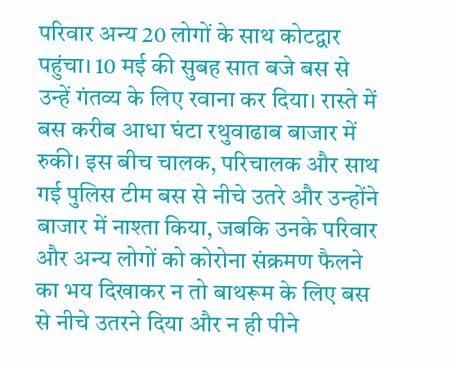परिवार अन्य 20 लोगों के साथ कोटद्वार पहुंचा। 10 मई की सुबह सात बजे बस से उन्हें गंतव्य के लिए रवाना कर दिया। रास्ते में बस करीब आधा घंटा रथुवाढाब बाजार में रुकी। इस बीच चालक, परिचालक और साथ गई पुलिस टीम बस से नीचे उतरे और उन्होंने बाजार में नाश्ता किया, जबकि उनके परिवार और अन्य लोगों को कोरोना संक्रमण फैलने का भय दिखाकर न तो बाथरूम के लिए बस से नीचे उतरने दिया और न ही पीने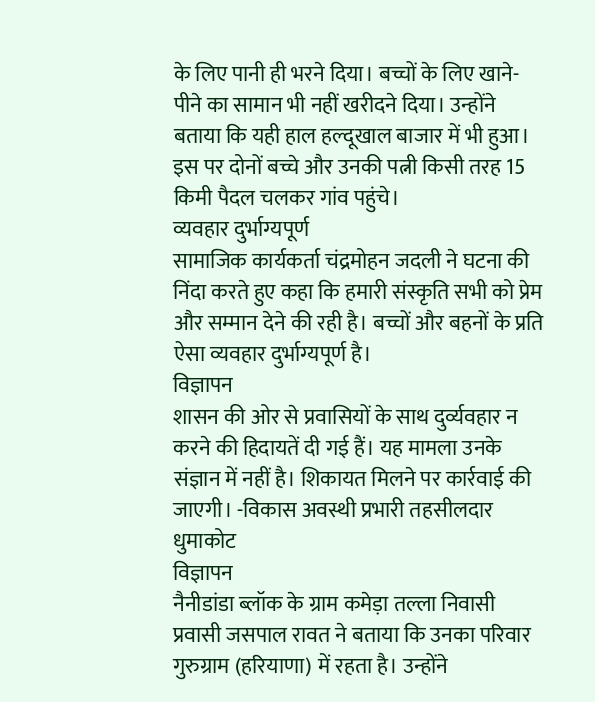के लिए पानी ही भरने दिया। बच्चों के लिए खाने-पीने का सामान भी नहीं खरीदने दिया। उन्होंने बताया कि यही हाल हल्दूखाल बाजार में भी हुआ। इस पर दोनों बच्चे और उनकी पत्नी किसी तरह 15 किमी पैदल चलकर गांव पहुंचे।
व्यवहार दुर्भाग्यपूर्ण
सामाजिक कार्यकर्ता चंद्रमोहन जदली ने घटना की निंदा करते हुए कहा कि हमारी संस्कृति सभी को प्रेम और सम्मान देने की रही है। बच्चों और बहनों के प्रति ऐसा व्यवहार दुर्भाग्यपूर्ण है।
विज्ञापन
शासन की ओर से प्रवासियों के साथ दुर्व्यवहार न करने की हिदायतें दी गई हैं। यह मामला उनके संज्ञान में नहीं है। शिकायत मिलने पर कार्रवाई की जाएगी। -विकास अवस्थी प्रभारी तहसीलदार धुमाकोट
विज्ञापन
नैनीडांडा ब्लॉक के ग्राम कमेड़ा तल्ला निवासी प्रवासी जसपाल रावत ने बताया कि उनका परिवार गुरुग्राम (हरियाणा) में रहता है। उन्होंने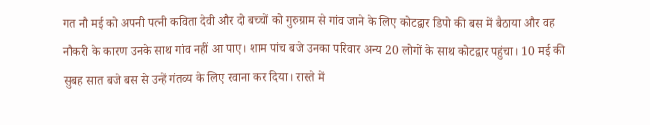गत नौ मई को अपनी पत्नी कविता देवी और दो बच्चों को गुरुग्राम से गांव जाने के लिए कोटद्वार डिपो की बस में बैठाया और वह नौकरी के कारण उनके साथ गांव नहीं आ पाए। शाम पांच बजे उनका परिवार अन्य 20 लोगों के साथ कोटद्वार पहुंचा। 10 मई की सुबह सात बजे बस से उन्हें गंतव्य के लिए रवाना कर दिया। रास्ते में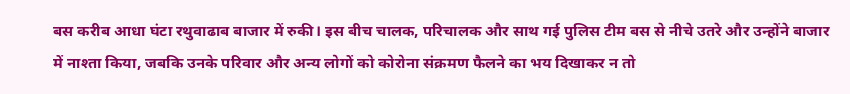बस करीब आधा घंटा रथुवाढाब बाजार में रुकी। इस बीच चालक, परिचालक और साथ गई पुलिस टीम बस से नीचे उतरे और उन्होंने बाजार में नाश्ता किया, जबकि उनके परिवार और अन्य लोगों को कोरोना संक्रमण फैलने का भय दिखाकर न तो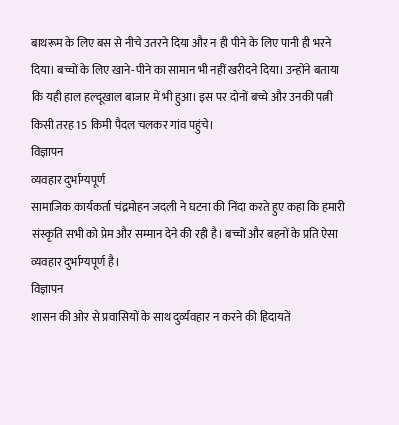बाथरूम के लिए बस से नीचे उतरने दिया और न ही पीने के लिए पानी ही भरने दिया। बच्चों के लिए खाने-पीने का सामान भी नहीं खरीदने दिया। उन्होंने बताया कि यही हाल हल्दूखाल बाजार में भी हुआ। इस पर दोनों बच्चे और उनकी पत्नी किसी तरह 15 किमी पैदल चलकर गांव पहुंचे।
विज्ञापन
व्यवहार दुर्भाग्यपूर्ण
सामाजिक कार्यकर्ता चंद्रमोहन जदली ने घटना की निंदा करते हुए कहा कि हमारी संस्कृति सभी को प्रेम और सम्मान देने की रही है। बच्चों और बहनों के प्रति ऐसा व्यवहार दुर्भाग्यपूर्ण है।
विज्ञापन
शासन की ओर से प्रवासियों के साथ दुर्व्यवहार न करने की हिदायतें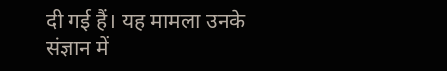दी गई हैं। यह मामला उनके संज्ञान में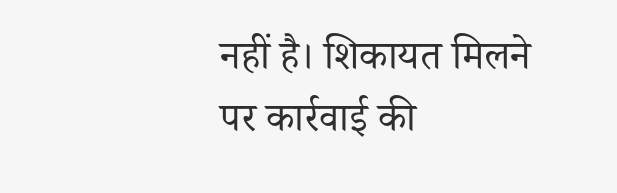नहीं है। शिकायत मिलने पर कार्रवाई की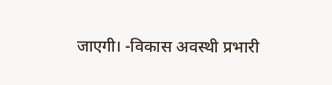जाएगी। -विकास अवस्थी प्रभारी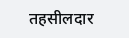तहसीलदार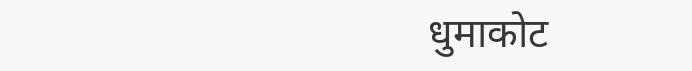धुमाकोट